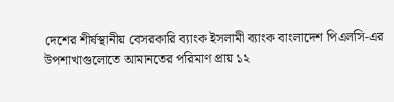দেশের শীর্ষস্থানীয় বেসরকারি ব্যাংক ইসলামী ব্যাংক বাংলাদেশ পিএলসি-এর উপশাখাগুলোতে আমানতের পরিমাণ প্রায় ১২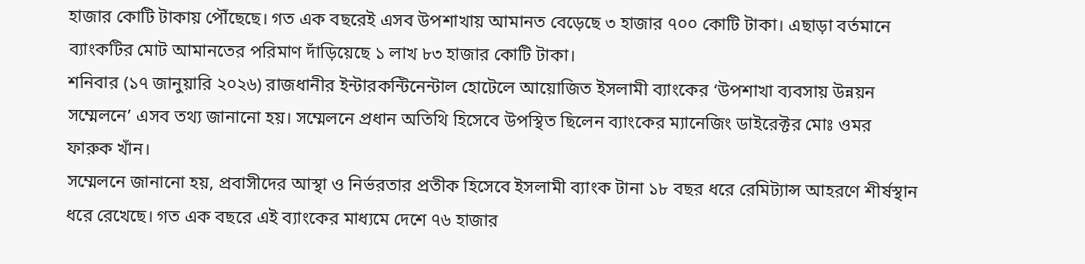হাজার কোটি টাকায় পৌঁছেছে। গত এক বছরেই এসব উপশাখায় আমানত বেড়েছে ৩ হাজার ৭০০ কোটি টাকা। এছাড়া বর্তমানে ব্যাংকটির মোট আমানতের পরিমাণ দাঁড়িয়েছে ১ লাখ ৮৩ হাজার কোটি টাকা।
শনিবার (১৭ জানুয়ারি ২০২৬) রাজধানীর ইন্টারকন্টিনেন্টাল হোটেলে আয়োজিত ইসলামী ব্যাংকের ‘উপশাখা ব্যবসায় উন্নয়ন সম্মেলনে’ এসব তথ্য জানানো হয়। সম্মেলনে প্রধান অতিথি হিসেবে উপস্থিত ছিলেন ব্যাংকের ম্যানেজিং ডাইরেক্টর মোঃ ওমর ফারুক খাঁন।
সম্মেলনে জানানো হয়, প্রবাসীদের আস্থা ও নির্ভরতার প্রতীক হিসেবে ইসলামী ব্যাংক টানা ১৮ বছর ধরে রেমিট্যান্স আহরণে শীর্ষস্থান ধরে রেখেছে। গত এক বছরে এই ব্যাংকের মাধ্যমে দেশে ৭৬ হাজার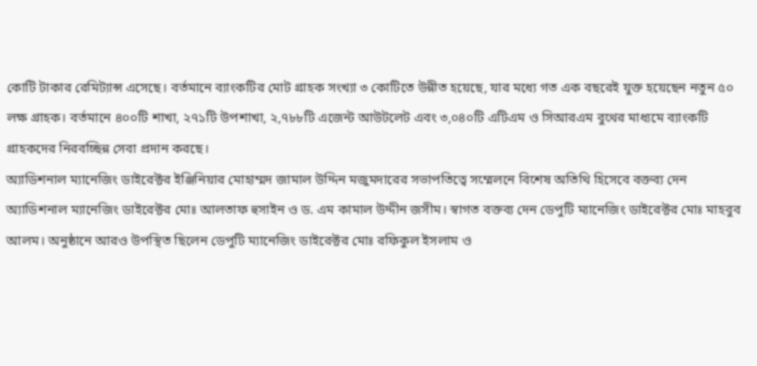কোটি টাকার রেমিট্যান্স এসেছে। বর্তমানে ব্যাংকটির মোট গ্রাহক সংখ্যা ৩ কোটিতে উন্নীত হয়েছে, যার মধ্যে গত এক বছরেই যুক্ত হয়েছেন নতুন ৫০ লক্ষ গ্রাহক। বর্তমানে ৪০০টি শাখা, ২৭১টি উপশাখা, ২,৭৮৮টি এজেন্ট আউটলেট এবং ৩,০৪০টি এটিএম ও সিআরএম বুথের মাধ্যমে ব্যাংকটি গ্রাহকদের নিরবচ্ছিন্ন সেবা প্রদান করছে।
অ্যাডিশনাল ম্যানেজিং ডাইরেক্টর ইঞ্জিনিয়ার মোহাম্মদ জামাল উদ্দিন মজুমদারের সভাপতিত্বে সম্মেলনে বিশেষ অতিথি হিসেবে বক্তব্য দেন অ্যাডিশনাল ম্যানেজিং ডাইরেক্টর মোঃ আলতাফ হুসাইন ও ড. এম কামাল উদ্দীন জসীম। স্বাগত বক্তব্য দেন ডেপুটি ম্যানেজিং ডাইরেক্টর মোঃ মাহবুব আলম। অনুষ্ঠানে আরও উপস্থিত ছিলেন ডেপুটি ম্যানেজিং ডাইরেক্টর মোঃ রফিকুল ইসলাম ও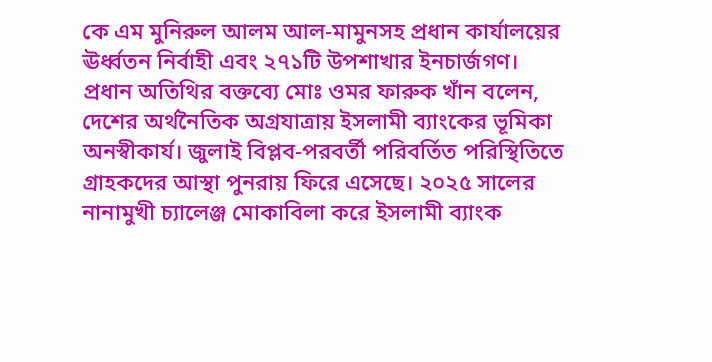কে এম মুনিরুল আলম আল-মামুনসহ প্রধান কার্যালয়ের ঊর্ধ্বতন নির্বাহী এবং ২৭১টি উপশাখার ইনচার্জগণ।
প্রধান অতিথির বক্তব্যে মোঃ ওমর ফারুক খাঁন বলেন, দেশের অর্থনৈতিক অগ্রযাত্রায় ইসলামী ব্যাংকের ভূমিকা অনস্বীকার্য। জুলাই বিপ্লব-পরবর্তী পরিবর্তিত পরিস্থিতিতে গ্রাহকদের আস্থা পুনরায় ফিরে এসেছে। ২০২৫ সালের নানামুখী চ্যালেঞ্জ মোকাবিলা করে ইসলামী ব্যাংক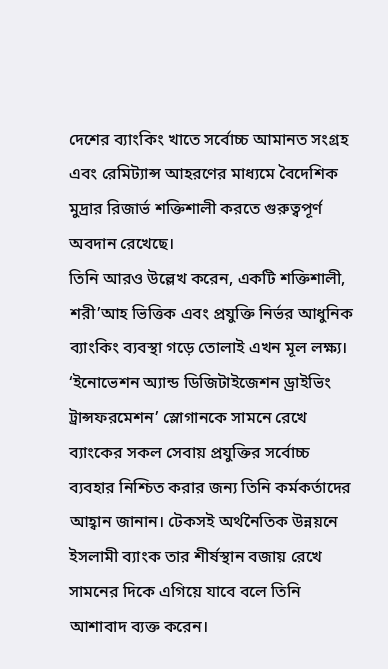দেশের ব্যাংকিং খাতে সর্বোচ্চ আমানত সংগ্রহ এবং রেমিট্যান্স আহরণের মাধ্যমে বৈদেশিক মুদ্রার রিজার্ভ শক্তিশালী করতে গুরুত্বপূর্ণ অবদান রেখেছে।
তিনি আরও উল্লেখ করেন, একটি শক্তিশালী, শরী’আহ ভিত্তিক এবং প্রযুক্তি নির্ভর আধুনিক ব্যাংকিং ব্যবস্থা গড়ে তোলাই এখন মূল লক্ষ্য। ‘ইনোভেশন অ্যান্ড ডিজিটাইজেশন ড্রাইভিং ট্রান্সফরমেশন’ স্লোগানকে সামনে রেখে ব্যাংকের সকল সেবায় প্রযুক্তির সর্বোচ্চ ব্যবহার নিশ্চিত করার জন্য তিনি কর্মকর্তাদের আহ্বান জানান। টেকসই অর্থনৈতিক উন্নয়নে ইসলামী ব্যাংক তার শীর্ষস্থান বজায় রেখে সামনের দিকে এগিয়ে যাবে বলে তিনি আশাবাদ ব্যক্ত করেন।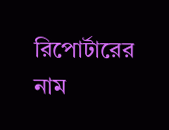রিপোর্টারের নাম